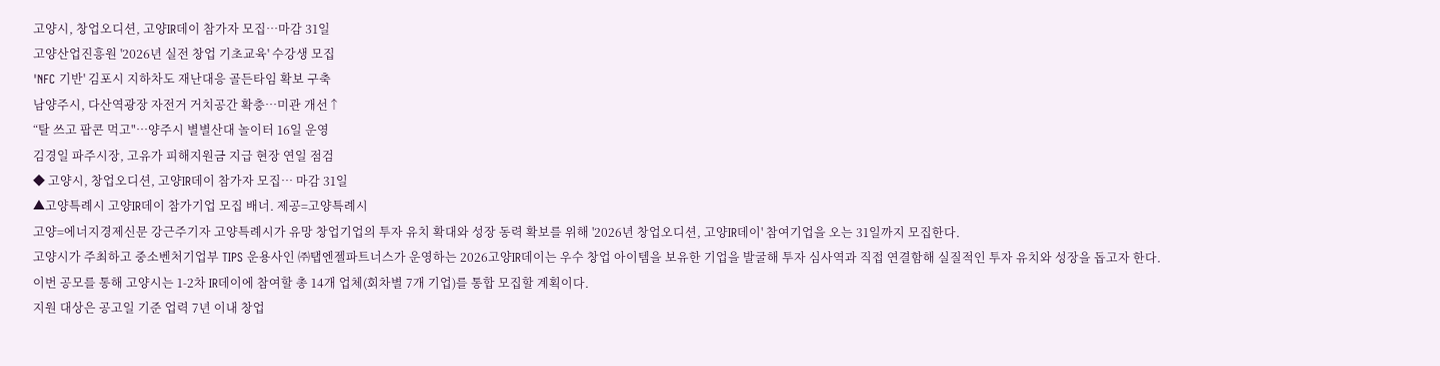고양시, 창업오디션, 고양IR데이 참가자 모집…마감 31일
고양산업진흥원 '2026년 실전 창업 기초교육' 수강생 모집
'NFC 기반' 김포시 지하차도 재난대응 골든타임 확보 구축
남양주시, 다산역광장 자전거 거치공간 확충…미관 개선↑
“탈 쓰고 팝콘 먹고"…양주시 별별산대 놀이터 16일 운영
김경일 파주시장, 고유가 피해지원금 지급 현장 연일 점검
◆ 고양시, 창업오디션, 고양IR데이 참가자 모집… 마감 31일
▲고양특례시 고양IR데이 참가기업 모집 배너. 제공=고양특례시
고양=에너지경제신문 강근주기자 고양특례시가 유망 창업기업의 투자 유치 확대와 성장 동력 확보를 위해 '2026년 창업오디션, 고양IR데이' 참여기업을 오는 31일까지 모집한다.
고양시가 주최하고 중소벤처기업부 TIPS 운용사인 ㈜탭엔젤파트너스가 운영하는 2026고양IR데이는 우수 창업 아이템을 보유한 기업을 발굴해 투자 심사역과 직접 연결함해 실질적인 투자 유치와 성장을 돕고자 한다.
이번 공모를 통해 고양시는 1-2차 IR데이에 참여할 총 14개 업체(회차별 7개 기업)를 통합 모집할 계획이다.
지원 대상은 공고일 기준 업력 7년 이내 창업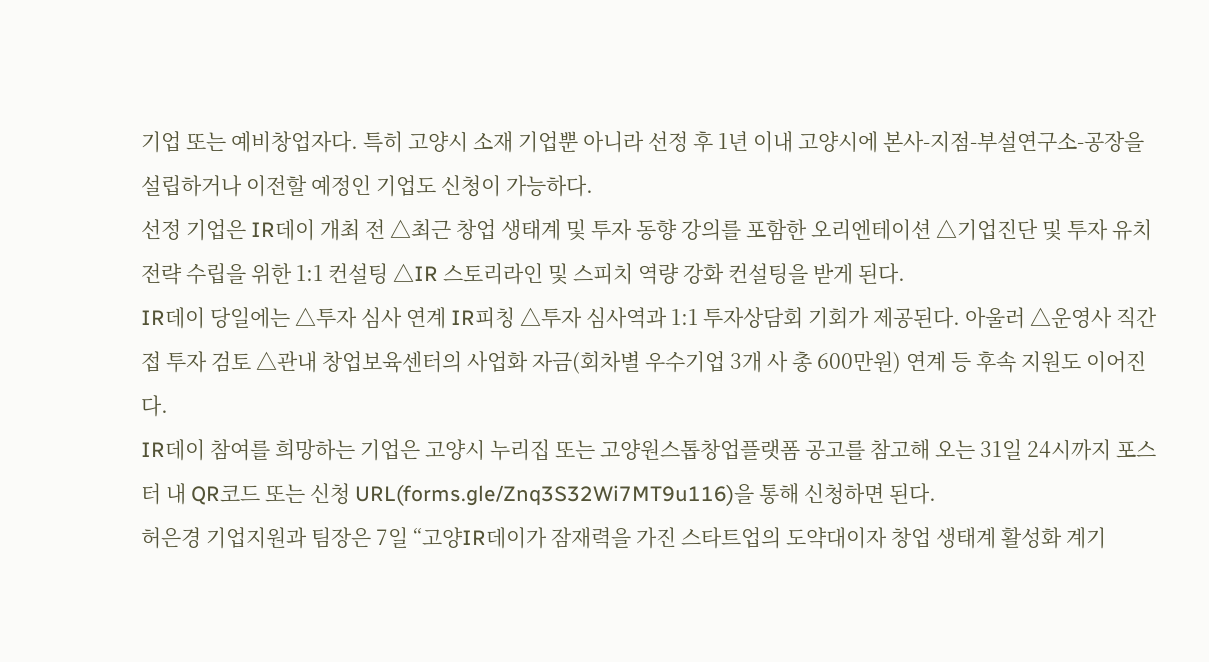기업 또는 예비창업자다. 특히 고양시 소재 기업뿐 아니라 선정 후 1년 이내 고양시에 본사-지점-부설연구소-공장을 설립하거나 이전할 예정인 기업도 신청이 가능하다.
선정 기업은 IR데이 개최 전 △최근 창업 생태계 및 투자 동향 강의를 포함한 오리엔테이션 △기업진단 및 투자 유치 전략 수립을 위한 1:1 컨설팅 △IR 스토리라인 및 스피치 역량 강화 컨설팅을 받게 된다.
IR데이 당일에는 △투자 심사 연계 IR피칭 △투자 심사역과 1:1 투자상담회 기회가 제공된다. 아울러 △운영사 직간접 투자 검토 △관내 창업보육센터의 사업화 자금(회차별 우수기업 3개 사 총 600만원) 연계 등 후속 지원도 이어진다.
IR데이 참여를 희망하는 기업은 고양시 누리집 또는 고양원스톱창업플랫폼 공고를 참고해 오는 31일 24시까지 포스터 내 QR코드 또는 신청 URL(forms.gle/Znq3S32Wi7MT9u116)을 통해 신청하면 된다.
허은경 기업지원과 팀장은 7일 “고양IR데이가 잠재력을 가진 스타트업의 도약대이자 창업 생태계 활성화 계기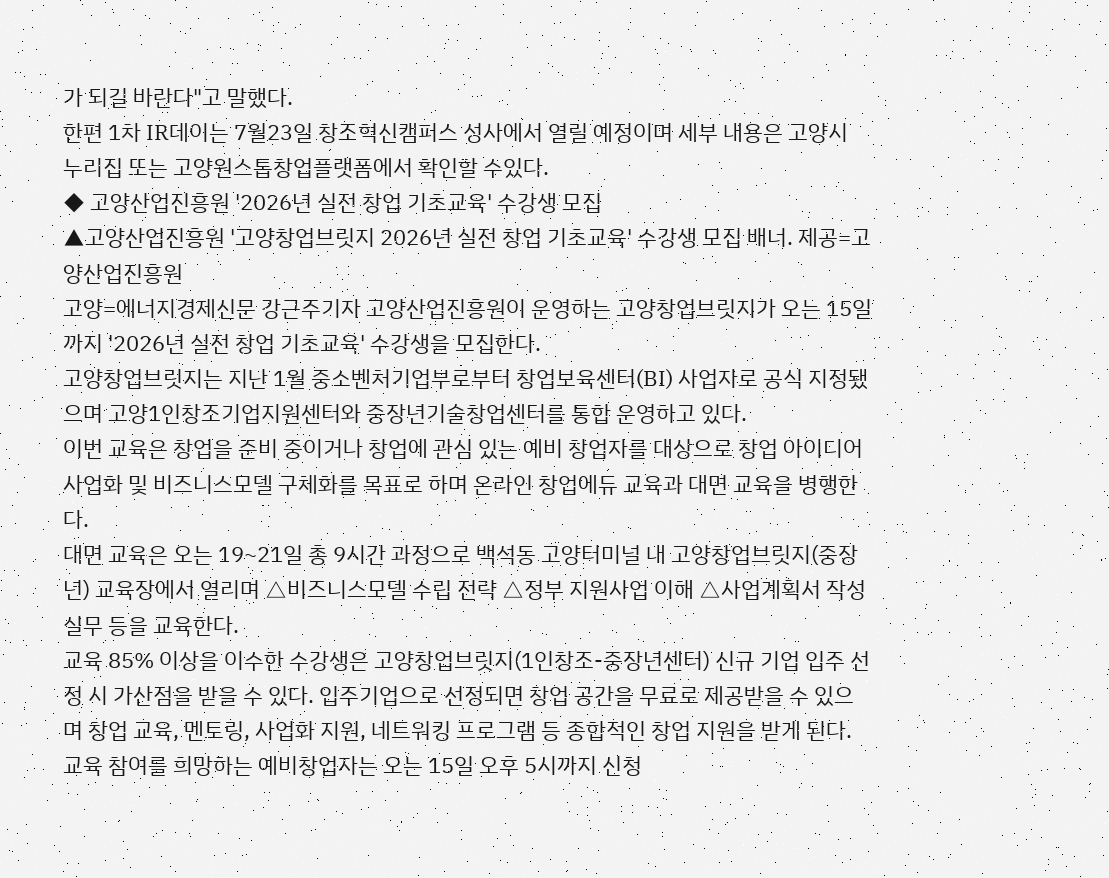가 되길 바란다"고 말했다.
한편 1차 IR데이는 7월23일 창조혁신캠퍼스 성사에서 열릴 예정이며 세부 내용은 고양시 누리집 또는 고양원스톱창업플랫폼에서 확인할 수있다.
◆ 고양산업진흥원 '2026년 실전 창업 기초교육' 수강생 모집
▲고양산업진흥원 '고양창업브릿지 2026년 실전 창업 기초교육' 수강생 모집 배너. 제공=고양산업진흥원
고양=에너지경제신문 강근주기자 고양산업진흥원이 운영하는 고양창업브릿지가 오는 15일까지 '2026년 실전 창업 기초교육' 수강생을 모집한다.
고양창업브릿지는 지난 1월 중소벤처기업부로부터 창업보육센터(BI) 사업자로 공식 지정됐으며 고양1인창조기업지원센터와 중장년기술창업센터를 통합 운영하고 있다.
이번 교육은 창업을 준비 중이거나 창업에 관심 있는 예비 창업자를 대상으로 창업 아이디어 사업화 및 비즈니스모델 구체화를 목표로 하며 온라인 창업에듀 교육과 대면 교육을 병행한다.
대면 교육은 오는 19~21일 총 9시간 과정으로 백석동 고양터미널 내 고양창업브릿지(중장년) 교육장에서 열리며 △비즈니스모델 수립 전략 △정부 지원사업 이해 △사업계획서 작성 실무 등을 교육한다.
교육 85% 이상을 이수한 수강생은 고양창업브릿지(1인창조-중장년센터) 신규 기업 입주 선정 시 가산점을 받을 수 있다. 입주기업으로 선정되면 창업 공간을 무료로 제공받을 수 있으며 창업 교육, 멘토링, 사업화 지원, 네트워킹 프로그램 등 종합적인 창업 지원을 받게 된다.
교육 참여를 희망하는 예비창업자는 오는 15일 오후 5시까지 신청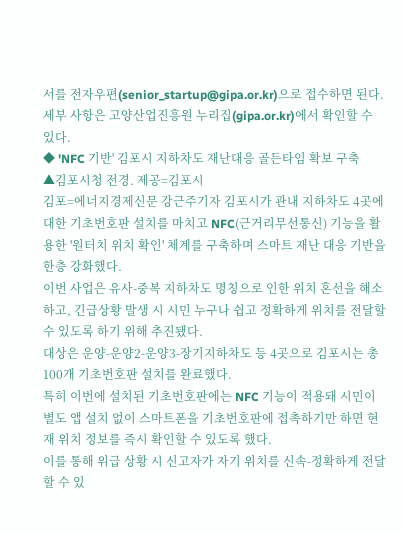서를 전자우편(senior_startup@gipa.or.kr)으로 접수하면 된다. 세부 사항은 고양산업진흥원 누리집(gipa.or.kr)에서 확인할 수 있다.
◆ 'NFC 기반' 김포시 지하차도 재난대응 골든타임 확보 구축
▲김포시청 전경. 제공=김포시
김포=에너지경제신문 강근주기자 김포시가 관내 지하차도 4곳에 대한 기초번호판 설치를 마치고 NFC(근거리무선통신) 기능을 활용한 '원터치 위치 확인' 체계를 구축하며 스마트 재난 대응 기반을 한층 강화했다.
이번 사업은 유사-중복 지하차도 명칭으로 인한 위치 혼선을 해소하고, 긴급상황 발생 시 시민 누구나 쉽고 정확하게 위치를 전달할 수 있도록 하기 위해 추진됐다.
대상은 운양-운양2-운양3-장기지하차도 등 4곳으로 김포시는 총 100개 기초번호판 설치를 완료했다.
특히 이번에 설치된 기초번호판에는 NFC 기능이 적용돼 시민이 별도 앱 설치 없이 스마트폰을 기초번호판에 접촉하기만 하면 현재 위치 정보를 즉시 확인할 수 있도록 했다.
이를 통해 위급 상황 시 신고자가 자기 위치를 신속-정확하게 전달할 수 있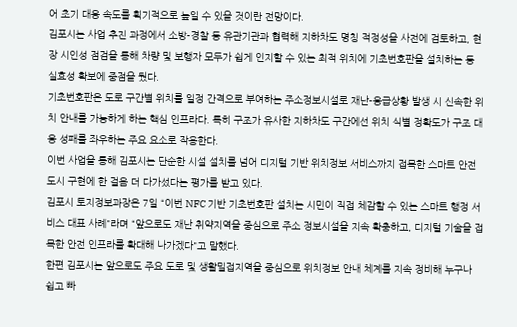어 초기 대응 속도를 획기적으로 높일 수 있을 것이란 전망이다.
김포시는 사업 추진 과정에서 소방-경찰 등 유관기관과 협력해 지하차도 명칭 적정성을 사전에 검토하고, 현장 시인성 점검을 통해 차량 및 보행자 모두가 쉽게 인지할 수 있는 최적 위치에 기초번호판을 설치하는 등 실효성 확보에 중점을 뒀다.
기초번호판은 도로 구간별 위치를 일정 간격으로 부여하는 주소정보시설로 재난-응급상황 발생 시 신속한 위치 안내를 가능하게 하는 핵심 인프라다. 특히 구조가 유사한 지하차도 구간에선 위치 식별 정확도가 구조 대응 성패를 좌우하는 주요 요소로 작용한다.
이번 사업을 통해 김포시는 단순한 시설 설치를 넘어 디지털 기반 위치정보 서비스까지 접목한 스마트 안전도시 구현에 한 걸음 더 다가섰다는 평가를 받고 있다.
김포시 토지정보과장은 7일 “이번 NFC 기반 기초번호판 설치는 시민이 직접 체감할 수 있는 스마트 행정 서비스 대표 사례"라며 “앞으로도 재난 취약지역을 중심으로 주소 정보시설을 지속 확충하고, 디지털 기술을 접목한 안전 인프라를 확대해 나가겠다"고 말했다.
한편 김포시는 앞으로도 주요 도로 및 생활밀접지역을 중심으로 위치정보 안내 체계를 지속 정비해 누구나 쉽고 빠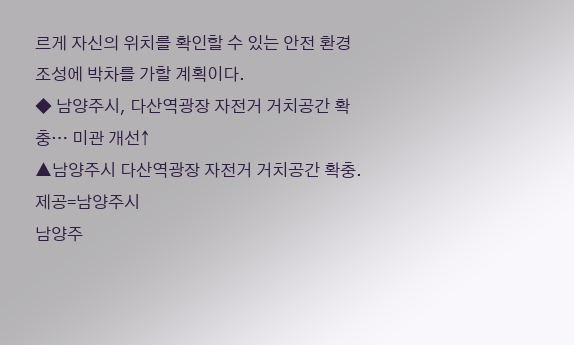르게 자신의 위치를 확인할 수 있는 안전 환경 조성에 박차를 가할 계획이다.
◆ 남양주시, 다산역광장 자전거 거치공간 확충… 미관 개선↑
▲남양주시 다산역광장 자전거 거치공간 확충. 제공=남양주시
남양주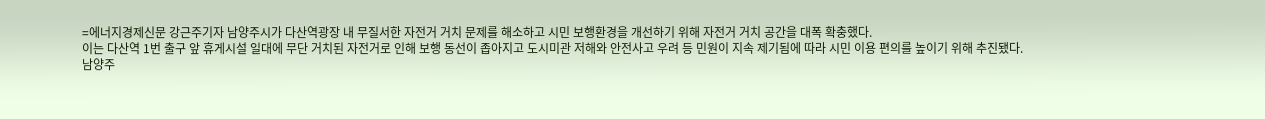=에너지경제신문 강근주기자 남양주시가 다산역광장 내 무질서한 자전거 거치 문제를 해소하고 시민 보행환경을 개선하기 위해 자전거 거치 공간을 대폭 확충했다.
이는 다산역 1번 출구 앞 휴게시설 일대에 무단 거치된 자전거로 인해 보행 동선이 좁아지고 도시미관 저해와 안전사고 우려 등 민원이 지속 제기됨에 따라 시민 이용 편의를 높이기 위해 추진됐다.
남양주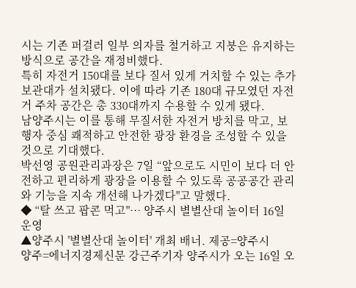시는 기존 퍼걸러 일부 의자를 철거하고 지붕은 유지하는 방식으로 공간을 재정비했다.
특히 자전거 150대를 보다 질서 있게 거치할 수 있는 추가 보관대가 설치됐다. 이에 따라 기존 180대 규모였던 자전거 주차 공간은 총 330대까지 수용할 수 있게 됐다.
남양주시는 이를 통해 무질서한 자전거 방치를 막고, 보행자 중심 쾌적하고 안전한 광장 환경을 조성할 수 있을 것으로 기대했다.
박선영 공원관리과장은 7일 “앞으로도 시민이 보다 더 안전하고 편리하게 광장을 이용할 수 있도록 공공공간 관리와 기능을 지속 개선해 나가겠다"고 말했다.
◆ “탈 쓰고 팝콘 먹고"… 양주시 별별산대 놀이터 16일 운영
▲양주시 '별별산대 놀이터' 개최 배너. 제공=양주시
양주=에너지경제신문 강근주기자 양주시가 오는 16일 오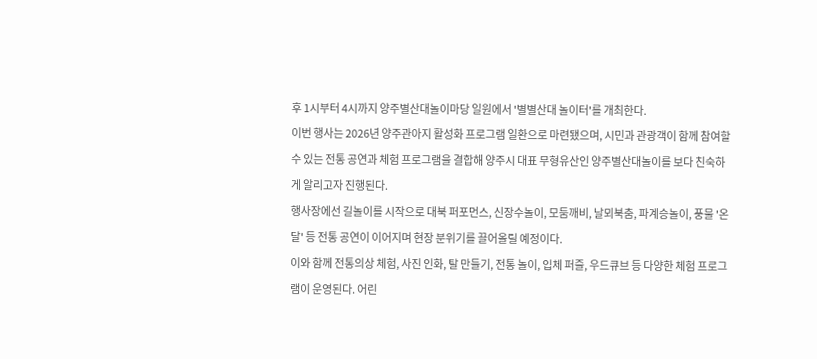후 1시부터 4시까지 양주별산대놀이마당 일원에서 '별별산대 놀이터'를 개최한다.
이번 행사는 2026년 양주관아지 활성화 프로그램 일환으로 마련됐으며, 시민과 관광객이 함께 참여할 수 있는 전통 공연과 체험 프로그램을 결합해 양주시 대표 무형유산인 양주별산대놀이를 보다 친숙하게 알리고자 진행된다.
행사장에선 길놀이를 시작으로 대북 퍼포먼스, 신장수놀이, 모둠깨비, 날뫼북춤, 파계승놀이, 풍물 '온달' 등 전통 공연이 이어지며 현장 분위기를 끌어올릴 예정이다.
이와 함께 전통의상 체험, 사진 인화, 탈 만들기, 전통 놀이, 입체 퍼즐, 우드큐브 등 다양한 체험 프로그램이 운영된다. 어린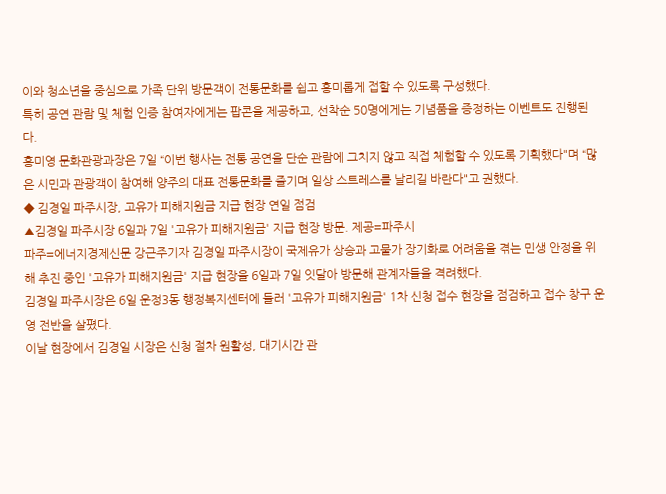이와 청소년을 중심으로 가족 단위 방문객이 전통문화를 쉽고 흥미롭게 접할 수 있도록 구성했다.
특히 공연 관람 및 체험 인증 참여자에게는 팝콘을 제공하고, 선착순 50명에게는 기념품을 증정하는 이벤트도 진행된다.
홍미영 문화관광과장은 7일 “이번 행사는 전통 공연을 단순 관람에 그치지 않고 직접 체험할 수 있도록 기획했다"며 “많은 시민과 관광객이 참여해 양주의 대표 전통문화를 즐기며 일상 스트레스를 날리길 바란다"고 권했다.
◆ 김경일 파주시장, 고유가 피해지원금 지급 현장 연일 점검
▲김경일 파주시장 6일과 7일 '고유가 피해지원금' 지급 현장 방문. 제공=파주시
파주=에너지경제신문 강근주기자 김경일 파주시장이 국제유가 상승과 고물가 장기화로 어려움을 겪는 민생 안정을 위해 추진 중인 '고유가 피해지원금' 지급 현장을 6일과 7일 잇달아 방문해 관계자들을 격려했다.
김경일 파주시장은 6일 운정3동 행정복지센터에 들러 '고유가 피해지원금' 1차 신청 접수 현장을 점검하고 접수 창구 운영 전반을 살폈다.
이날 현장에서 김경일 시장은 신청 절차 원활성, 대기시간 관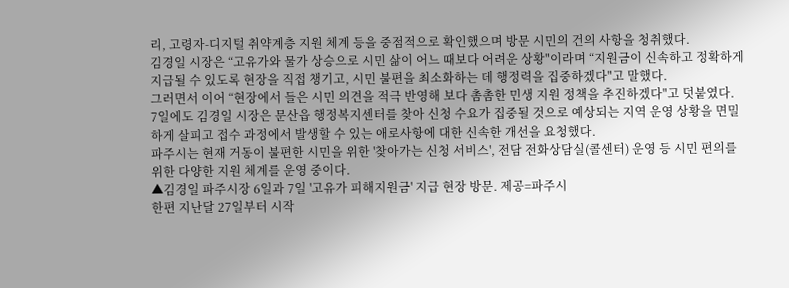리, 고령자-디지털 취약계층 지원 체계 등을 중점적으로 확인했으며 방문 시민의 건의 사항을 청취했다.
김경일 시장은 “고유가와 물가 상승으로 시민 삶이 어느 때보다 어려운 상황"이라며 “지원금이 신속하고 정확하게 지급될 수 있도록 현장을 직접 챙기고, 시민 불편을 최소화하는 데 행정력을 집중하겠다"고 말했다.
그러면서 이어 “현장에서 들은 시민 의견을 적극 반영해 보다 촘촘한 민생 지원 정책을 추진하겠다"고 덧붙였다.
7일에도 김경일 시장은 문산읍 행정복지센터를 찾아 신청 수요가 집중될 것으로 예상되는 지역 운영 상황을 면밀하게 살피고 접수 과정에서 발생할 수 있는 애로사항에 대한 신속한 개선을 요청했다.
파주시는 현재 거동이 불편한 시민을 위한 '찾아가는 신청 서비스', 전담 전화상담실(콜센터) 운영 등 시민 편의를 위한 다양한 지원 체계를 운영 중이다.
▲김경일 파주시장 6일과 7일 '고유가 피해지원금' 지급 현장 방문. 제공=파주시
한편 지난달 27일부터 시작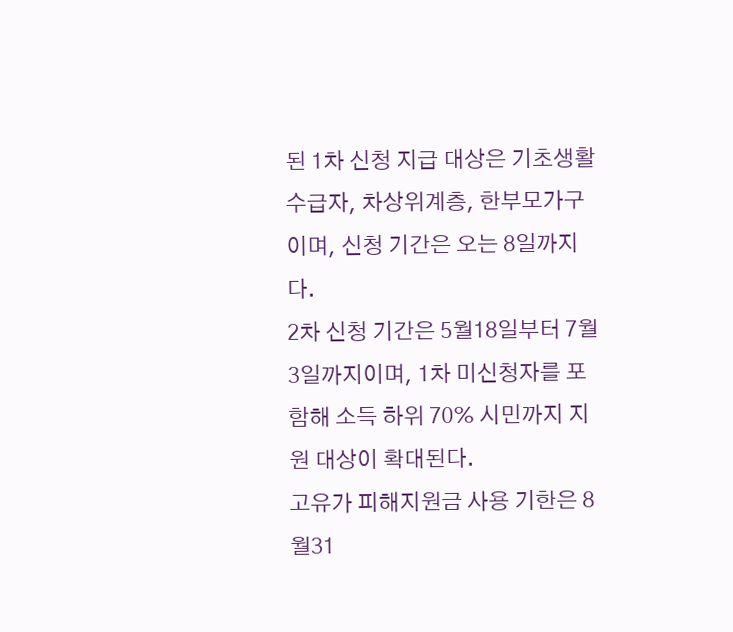된 1차 신청 지급 대상은 기초생활수급자, 차상위계층, 한부모가구이며, 신청 기간은 오는 8일까지다.
2차 신청 기간은 5월18일부터 7월3일까지이며, 1차 미신청자를 포함해 소득 하위 70% 시민까지 지원 대상이 확대된다.
고유가 피해지원금 사용 기한은 8월31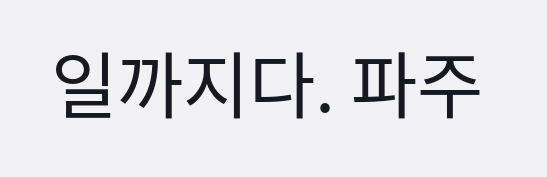일까지다. 파주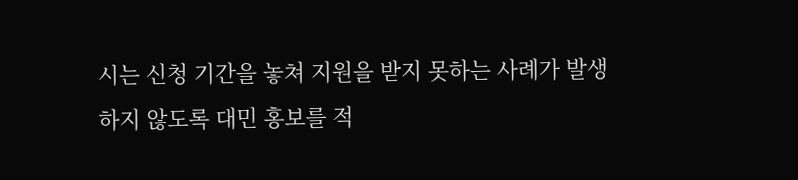시는 신청 기간을 놓쳐 지원을 받지 못하는 사례가 발생하지 않도록 대민 홍보를 적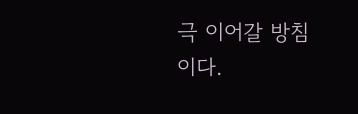극 이어갈 방침이다.